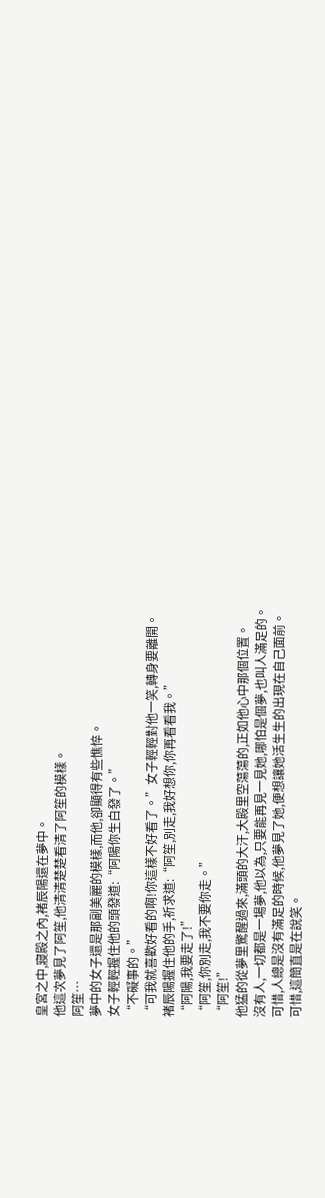皇宮之中,寢殿之內,褚辰陽還在夢中。
他這次夢見了阿笙,他清清楚楚看清了阿笙的模樣。
阿笙…
夢中的女子還是那副美麗的模樣,而他,卻顯得有些憔悴。
女子輕輕握住他的頭發道:“阿陽你生白發了。”
“不礙事的。”
“可我就喜歡好看的啊!你這樣不好看了。”女子輕輕對他一笑,轉身要離開。
褚辰陽握住他的手,祈求道:“阿笙,別走,我好想你,你再看看我。”
“阿陽,我要走了!”
“阿笙,你別走,我不要你走。”
“阿笙!”
他猛的從夢里驚醒過來,滿頭的大汗,大殿里空蕩蕩的,正如他心中那個位置。
沒有人,一切都是一場夢,他以為,只要能再見一見她,哪怕是個夢,也叫人滿足的。
可惜,人總是沒有滿足的時候,他夢見了她,便想讓她活生生的出現在自己面前。
可惜,這簡直是在說笑。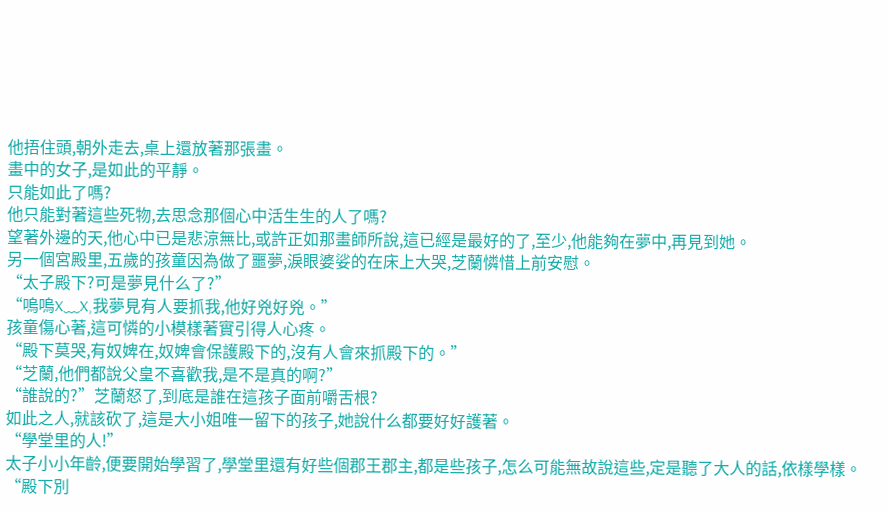他捂住頭,朝外走去,桌上還放著那張畫。
畫中的女子,是如此的平靜。
只能如此了嗎?
他只能對著這些死物,去思念那個心中活生生的人了嗎?
望著外邊的天,他心中已是悲涼無比,或許正如那畫師所說,這已經是最好的了,至少,他能夠在夢中,再見到她。
另一個宮殿里,五歲的孩童因為做了噩夢,淚眼婆娑的在床上大哭,芝蘭憐惜上前安慰。
“太子殿下?可是夢見什么了?”
“嗚嗚X﹏X,我夢見有人要抓我,他好兇好兇。”
孩童傷心著,這可憐的小模樣著實引得人心疼。
“殿下莫哭,有奴婢在,奴婢會保護殿下的,沒有人會來抓殿下的。”
“芝蘭,他們都說父皇不喜歡我,是不是真的啊?”
“誰說的?”芝蘭怒了,到底是誰在這孩子面前嚼舌根?
如此之人,就該砍了,這是大小姐唯一留下的孩子,她說什么都要好好護著。
“學堂里的人!”
太子小小年齡,便要開始學習了,學堂里還有好些個郡王郡主,都是些孩子,怎么可能無故說這些,定是聽了大人的話,依樣學樣。
“殿下別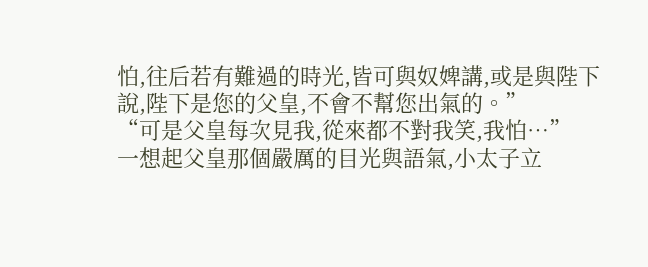怕,往后若有難過的時光,皆可與奴婢講,或是與陛下說,陛下是您的父皇,不會不幫您出氣的。”
“可是父皇每次見我,從來都不對我笑,我怕…”
一想起父皇那個嚴厲的目光與語氣,小太子立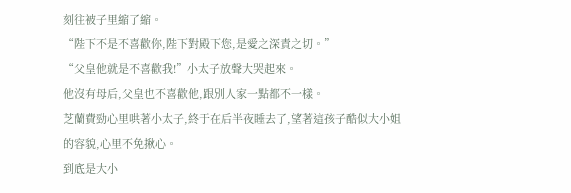刻往被子里縮了縮。
“陛下不是不喜歡你,陛下對殿下您,是愛之深責之切。”
“父皇他就是不喜歡我!”小太子放聲大哭起來。
他沒有母后,父皇也不喜歡他,跟別人家一點都不一樣。
芝蘭費勁心里哄著小太子,終于在后半夜睡去了,望著這孩子酷似大小姐的容貌,心里不免揪心。
到底是大小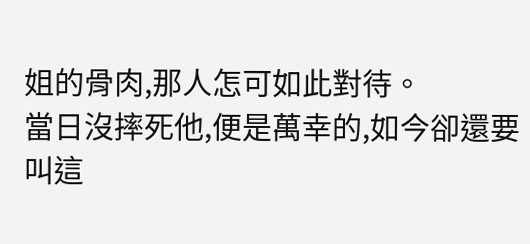姐的骨肉,那人怎可如此對待。
當日沒摔死他,便是萬幸的,如今卻還要叫這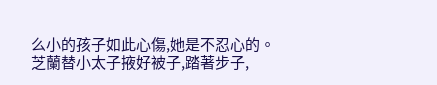么小的孩子如此心傷,她是不忍心的。
芝蘭替小太子掖好被子,踏著步子,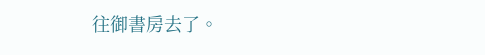往御書房去了。